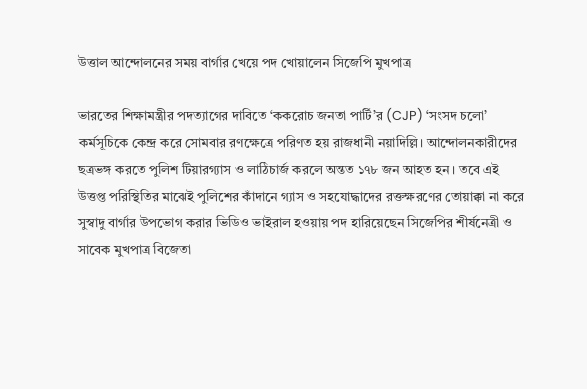উত্তাল আন্দোলনের সময় বার্গার খেয়ে পদ খোয়ালেন সিজেপি মুখপাত্র

ভারতের শিক্ষামন্ত্রীর পদত্যাগের দাবিতে ‘ককরোচ জনতা পার্টি’র (CJP) ‘সংসদ চলো’ কর্মসূচিকে কেন্দ্র করে সোমবার রণক্ষেত্রে পরিণত হয় রাজধানী নয়াদিল্লি। আন্দোলনকারীদের ছত্রভঙ্গ করতে পুলিশ টিয়ারগ্যাস ও লাঠিচার্জ করলে অন্তত ১৭৮ জন আহত হন। তবে এই উত্তপ্ত পরিস্থিতির মাঝেই পুলিশের কাঁদানে গ্যাস ও সহযোদ্ধাদের রক্তক্ষরণের তোয়াক্কা না করে সুস্বাদু বার্গার উপভোগ করার ভিডিও ভাইরাল হওয়ায় পদ হারিয়েছেন সিজেপির শীর্ষনেত্রী ও সাবেক মুখপাত্র বিজেতা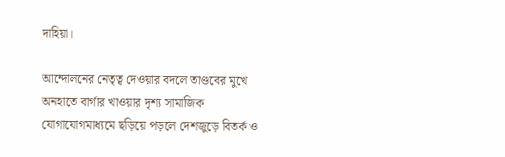দাহিয়া।

আন্দোলনের নেতৃত্ব দেওয়ার বদলে তাণ্ডবের মুখে অনহাতে বার্গার খাওয়ার দৃশ্য সামাজিক যোগাযোগমাধ্যমে ছড়িয়ে পড়লে দেশজুড়ে বিতর্ক ও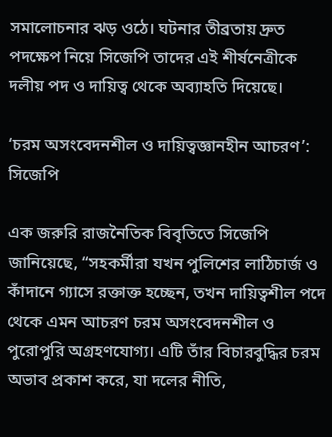সমালোচনার ঝড় ওঠে। ঘটনার তীব্রতায় দ্রুত পদক্ষেপ নিয়ে সিজেপি তাদের এই শীর্ষনেত্রীকে দলীয় পদ ও দায়িত্ব থেকে অব্যাহতি দিয়েছে।

‘চরম অসংবেদনশীল ও দায়িত্বজ্ঞানহীন আচরণ’: সিজেপি

এক জরুরি রাজনৈতিক বিবৃতিতে সিজেপি জানিয়েছে, “সহকর্মীরা যখন পুলিশের লাঠিচার্জ ও কাঁদানে গ্যাসে রক্তাক্ত হচ্ছেন, তখন দায়িত্বশীল পদে থেকে এমন আচরণ চরম অসংবেদনশীল ও পুরোপুরি অগ্রহণযোগ্য। এটি তাঁর বিচারবুদ্ধির চরম অভাব প্রকাশ করে, যা দলের নীতি,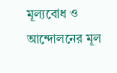মূল্যবোধ ও আন্দোলনের মূল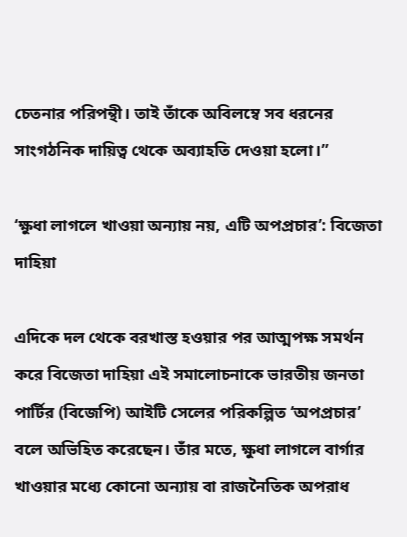চেতনার পরিপন্থী। তাই তাঁকে অবিলম্বে সব ধরনের সাংগঠনিক দায়িত্ব থেকে অব্যাহতি দেওয়া হলো।”

‘ক্ষুধা লাগলে খাওয়া অন্যায় নয়, এটি অপপ্রচার’: বিজেতা দাহিয়া

এদিকে দল থেকে বরখাস্ত হওয়ার পর আত্মপক্ষ সমর্থন করে বিজেতা দাহিয়া এই সমালোচনাকে ভারতীয় জনতা পার্টির (বিজেপি) আইটি সেলের পরিকল্পিত ‘অপপ্রচার’ বলে অভিহিত করেছেন। তাঁর মতে, ক্ষুধা লাগলে বার্গার খাওয়ার মধ্যে কোনো অন্যায় বা রাজনৈতিক অপরাধ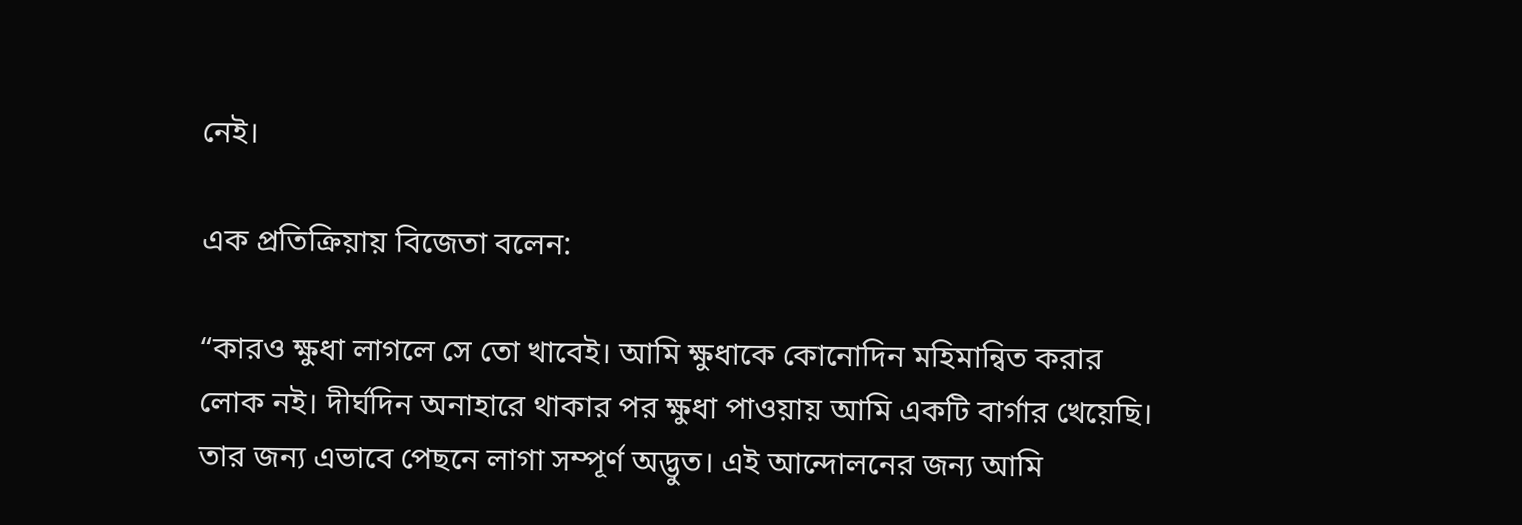নেই।

এক প্রতিক্রিয়ায় বিজেতা বলেন:

“কারও ক্ষুধা লাগলে সে তো খাবেই। আমি ক্ষুধাকে কোনোদিন মহিমান্বিত করার লোক নই। দীর্ঘদিন অনাহারে থাকার পর ক্ষুধা পাওয়ায় আমি একটি বার্গার খেয়েছি। তার জন্য এভাবে পেছনে লাগা সম্পূর্ণ অদ্ভুত। এই আন্দোলনের জন্য আমি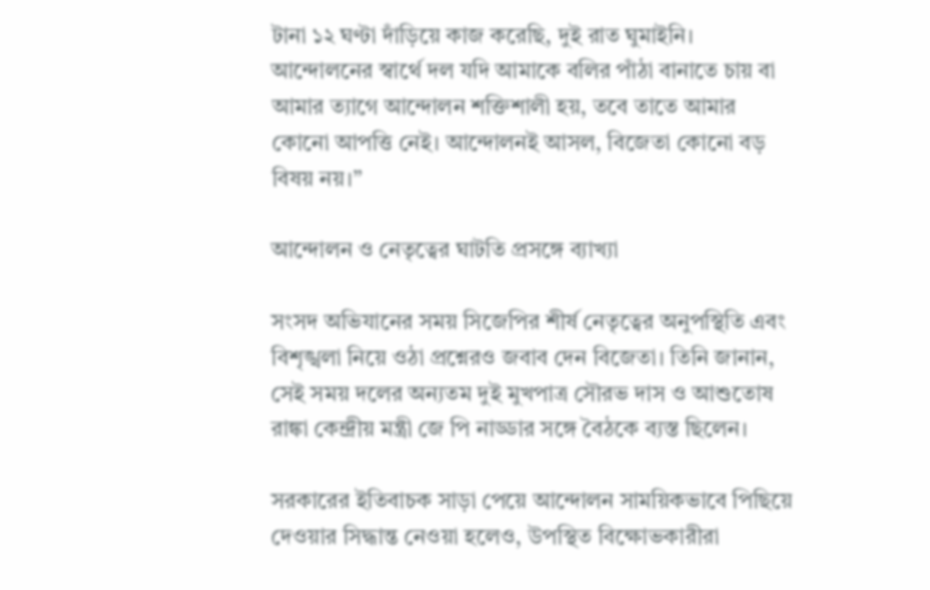টানা ১২ ঘণ্টা দাঁড়িয়ে কাজ করেছি, দুই রাত ঘুমাইনি। আন্দোলনের স্বার্থে দল যদি আমাকে বলির পাঁঠা বানাতে চায় বা আমার ত্যাগে আন্দোলন শক্তিশালী হয়, তবে তাতে আমার কোনো আপত্তি নেই। আন্দোলনই আসল, বিজেতা কোনো বড় বিষয় নয়।”

আন্দোলন ও নেতৃত্বের ঘাটতি প্রসঙ্গে ব্যাখ্যা

সংসদ অভিযানের সময় সিজেপির শীর্ষ নেতৃত্বের অনুপস্থিতি এবং বিশৃঙ্খলা নিয়ে ওঠা প্রশ্নেরও জবাব দেন বিজেতা। তিনি জানান, সেই সময় দলের অন্যতম দুই মুখপাত্র সৌরভ দাস ও আশুতোষ রাঙ্কা কেন্দ্রীয় মন্ত্রী জে পি নাড্ডার সঙ্গে বৈঠকে ব্যস্ত ছিলেন।

সরকারের ইতিবাচক সাড়া পেয়ে আন্দোলন সাময়িকভাবে পিছিয়ে দেওয়ার সিদ্ধান্ত নেওয়া হলেও, উপস্থিত বিক্ষোভকারীরা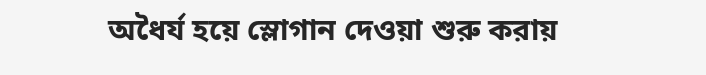অধৈর্য হয়ে স্লোগান দেওয়া শুরু করায়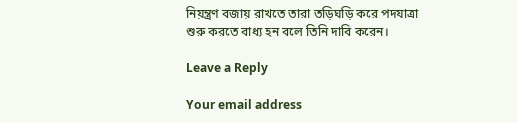নিয়ন্ত্রণ বজায় রাখতে তারা তড়িঘড়ি করে পদযাত্রা শুরু করতে বাধ্য হন বলে তিনি দাবি করেন।

Leave a Reply

Your email address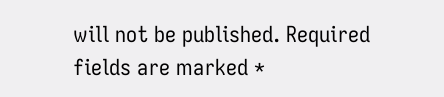will not be published. Required fields are marked *